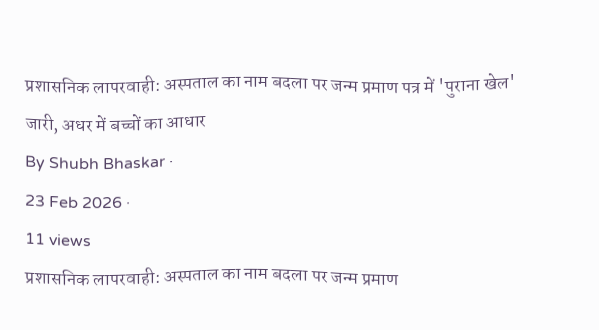प्रशासनिक लापरवाही: अस्पताल का नाम बदला पर जन्म प्रमाण पत्र में 'पुराना खेल' जारी, अधर में बच्चों का आधार
By Shubh Bhaskar ·
23 Feb 2026 ·
11 views
प्रशासनिक लापरवाही: अस्पताल का नाम बदला पर जन्म प्रमाण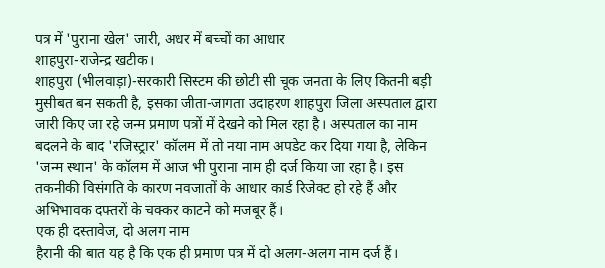पत्र में 'पुराना खेल' जारी, अधर में बच्चों का आधार
शाहपुरा-राजेन्द्र खटीक।
शाहपुरा (भीलवाड़ा)-सरकारी सिस्टम की छोटी सी चूक जनता के लिए कितनी बड़ी मुसीबत बन सकती है, इसका जीता-जागता उदाहरण शाहपुरा जिला अस्पताल द्वारा जारी किए जा रहे जन्म प्रमाण पत्रों में देखने को मिल रहा है। अस्पताल का नाम बदलने के बाद 'रजिस्ट्रार' कॉलम में तो नया नाम अपडेट कर दिया गया है, लेकिन 'जन्म स्थान' के कॉलम में आज भी पुराना नाम ही दर्ज किया जा रहा है। इस तकनीकी विसंगति के कारण नवजातों के आधार कार्ड रिजेक्ट हो रहे हैं और अभिभावक दफ्तरों के चक्कर काटने को मजबूर हैं।
एक ही दस्तावेज, दो अलग नाम
हैरानी की बात यह है कि एक ही प्रमाण पत्र में दो अलग-अलग नाम दर्ज हैं।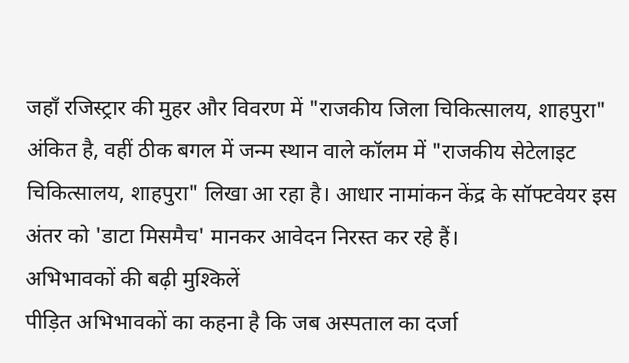जहाँ रजिस्ट्रार की मुहर और विवरण में "राजकीय जिला चिकित्सालय, शाहपुरा" अंकित है, वहीं ठीक बगल में जन्म स्थान वाले कॉलम में "राजकीय सेटेलाइट चिकित्सालय, शाहपुरा" लिखा आ रहा है। आधार नामांकन केंद्र के सॉफ्टवेयर इस अंतर को 'डाटा मिसमैच' मानकर आवेदन निरस्त कर रहे हैं।
अभिभावकों की बढ़ी मुश्किलें
पीड़ित अभिभावकों का कहना है कि जब अस्पताल का दर्जा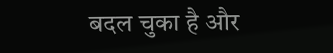बदल चुका है और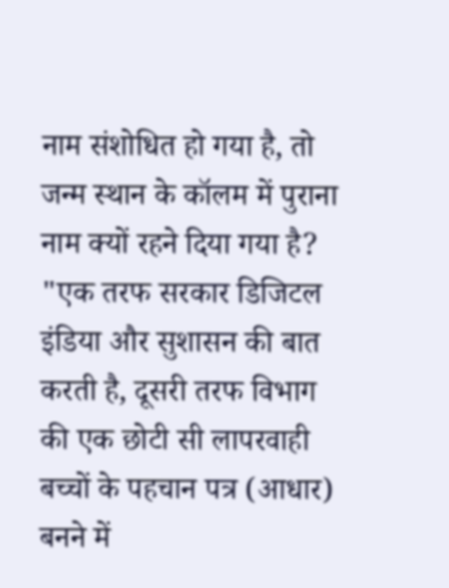नाम संशोधित हो गया है, तो जन्म स्थान के कॉलम में पुराना नाम क्यों रहने दिया गया है?
"एक तरफ सरकार डिजिटल इंडिया और सुशासन की बात करती है, दूसरी तरफ विभाग की एक छोटी सी लापरवाही बच्चों के पहचान पत्र (आधार) बनने में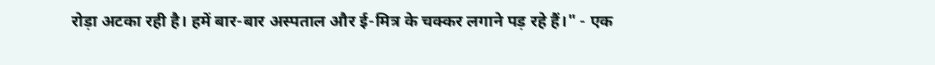रोड़ा अटका रही है। हमें बार-बार अस्पताल और ई-मित्र के चक्कर लगाने पड़ रहे हैं।" - एक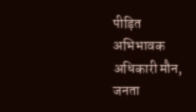पीड़ित अभिभावक
अधिकारी मौन, जनता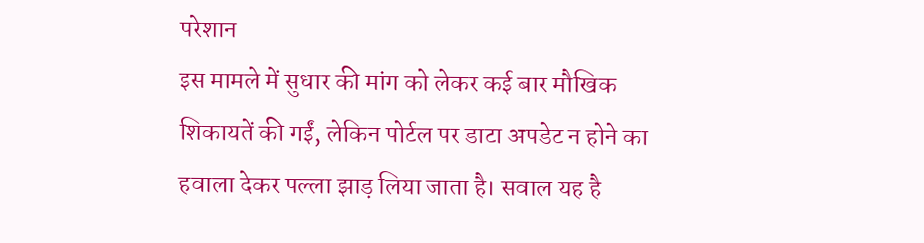परेशान
इस मामले में सुधार की मांग को लेकर कई बार मौखिक शिकायतें की गईं, लेकिन पोर्टल पर डाटा अपडेट न होने का हवाला देकर पल्ला झाड़ लिया जाता है। सवाल यह है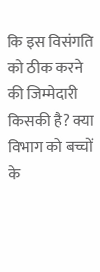कि इस विसंगति को ठीक करने की जिम्मेदारी किसकी है? क्या विभाग को बच्चों के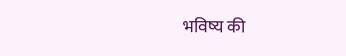भविष्य की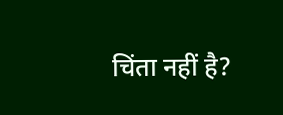चिंता नहीं है?